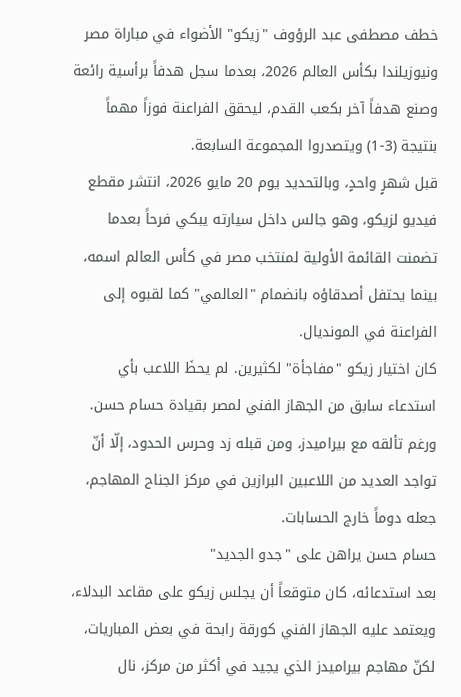خطف مصطفى عبد الرؤوف "زيكو" الأضواء في مباراة مصر ونيوزيلندا بكأس العالم 2026، بعدما سجل هدفاً برأسية رائعة وصنع هدفاً آخر بكعب القدم، ليحقق الفراعنة فوزاً مهماً بنتيجة (3-1) ويتصدروا المجموعة السابعة.
قبل شهرٍ واحدٍ، وبالتحديد يوم 20 مايو 2026، انتشر مقطع فيديو لزيكو، وهو جالس داخل سيارته يبكي فرحاً بعدما تضمنت القائمة الأولية لمنتخب مصر في كأس العالم اسمه، بينما يحتفل أصدقاؤه بانضمام "العالمي" كما لقبوه إلى الفراعنة في المونديال.
كان اختيار زيكو "مفاجأة" لكثيرين. لم يحظَ اللاعب بأي استدعاء سابق من الجهاز الفني لمصر بقيادة حسام حسن. ورغم تألقه مع بيراميدز، ومن قبله زد وحرس الحدود، إلّا أنّ تواجد العديد من اللاعبين البرازين في مركز الجناح المهاجم، جعله دوماً خارج الحسابات.
حسام حسن يراهن على "جدو الجديد"
بعد استدعائه، كان متوقعاً أن يجلس زيكو على مقاعد البدلاء، ويعتمد عليه الجهاز الفني كورقة رابحة في بعض المباريات، لكنّ مهاجم بيراميدز الذي يجيد في أكثر من مركز، نال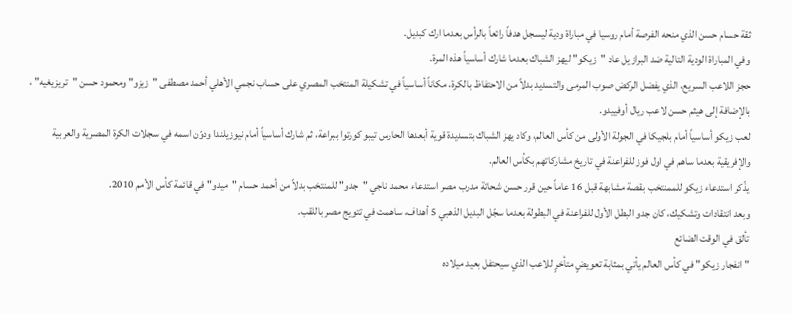ثقة حسام حسن الذي منحه الفرصة أمام روسيا في مباراة ودية ليسجل هدفاً رائعاً بالرأس بعدما ارك كبديل.
وفي المباراة الودية التالية ضد البرازيل عاد "زيكو" ليهز الشباك بعدما شارك أساسياً هذه المرة.
حجز اللاعب السريع، الذي يفضل الركض صوب المرمى والتسديد بدلاً من الاحتفاظ بالكرة، مكاناً أساسياً في تشكيلة المنتخب المصري على حساب نجمي الأهلي أحمد مصطفى "زيزو" ومحمود حسن "تريزيغيه" ، بالإضافة إلى هيثم حسن لاعب ريال أوفييدو.
لعب زيكو أساسياً أمام بلجيكا في الجولة الأولى من كأس العالم، وكاد يهز الشباك بتسديدة قوية أبعدها الحارس تيبو كورتوا ببراعة، ثم شارك أساسياً أمام نيوزيلندا ودوّن اسمه في سجلات الكرة المصرية والعربية والإفريقية بعدما ساهم في اول فوز للفراعنة في تاريخ مشاركاتهم بكأس العالم.
يذّكر استدعاء زيكو للممنتخب بقصة مشابهة قبل 16 عاماً حين قرر حسن شحاتة مدرب مصر استدعاء محمد ناجي "جدو" للمنتخب بدلاً من أحمد حسام "ميدو" في قائمة كأس الأمم 2010.
وبعد انتقادات وتشكيك، كان جدو البطل الأول للفراعنة في البطولة بعدما سجّل البديل الذهبي 5 أهداف، ساهمت في تتويج مصر باللقب.
تألق في الوقت الضائع
"انفجار زيكو" في كأس العالم يأتي بمثابة تعويضٍ متأخرٍ للاعب الذي سيحتفل بعيد ميلاده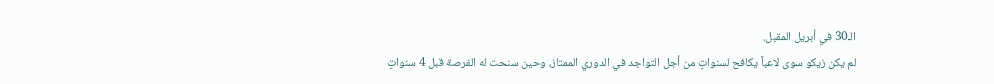الـ30 في أبريل المقبل.
لم يكن زيكو سوى لاعباً يكافح لسنواتٍ من أجل التواجد في الدوري الممتاز، وحين سنحت له الفرصة قبل 4 سنواتٍ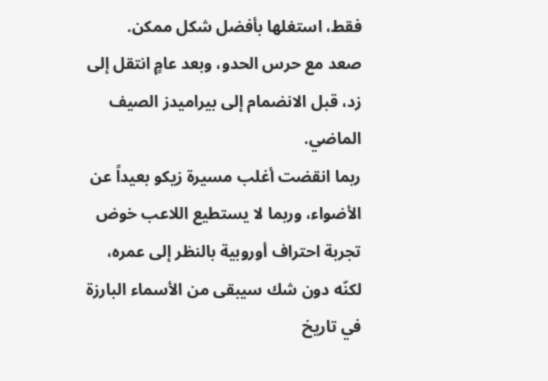فقط، استغلها بأفضل شكل ممكن.
صعد مع حرس الحدو، وبعد عامٍ انتقل إلى زد، قبل الانضمام إلى بيراميدز الصيف الماضي.
ربما انقضت أغلب مسيرة زيكو بعيداً عن الأضواء، وربما لا يستطيع اللاعب خوض تجربة احتراف أوروبية بالنظر إلى عمره، لكنّه دون شك سيبقى من الأسماء البارزة في تاريخ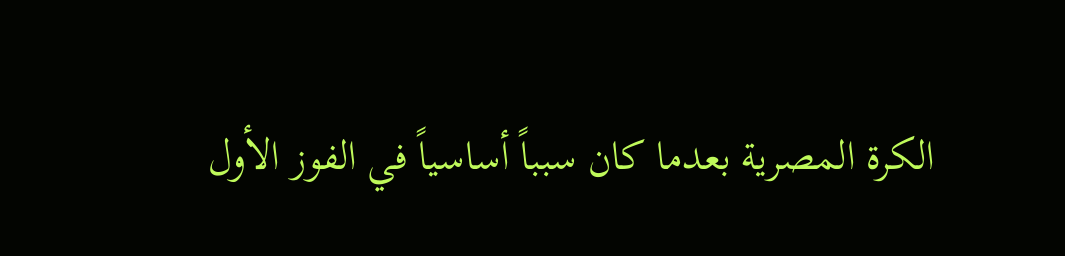الكرة المصرية بعدما كان سبباً أساسياً في الفوز الأول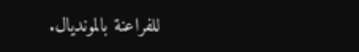للفراعنة بالمونديال.